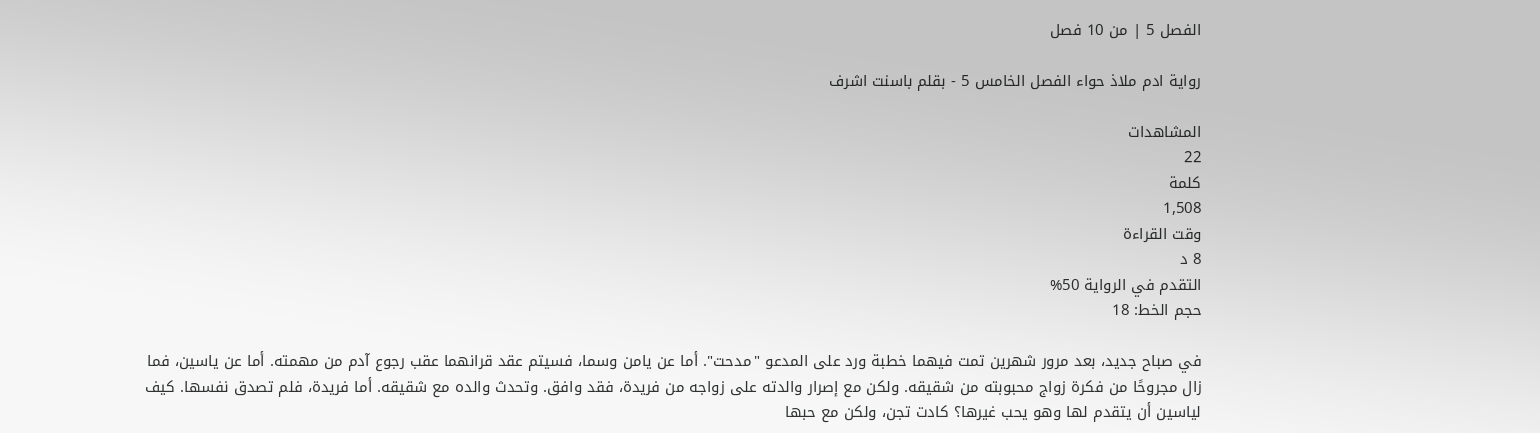الفصل 5 | من 10 فصل

رواية ادم ملاذ حواء الفصل الخامس 5 - بقلم باسنت اشرف

المشاهدات
22
كلمة
1,508
وقت القراءة
8 د
التقدم في الرواية 50%
حجم الخط: 18

في صباح جديد، بعد مرور شهرين تمت فيهما خطبة ورد على المدعو "مدحت". أما عن يامن وسما، فسيتم عقد قرانهما عقب رجوع آدم من مهمته. أما عن ياسين، فما زال مجروحًا من فكرة زواج محبوبته من شقيقه. ولكن مع إصرار والدته على زواجه من فريدة، فقد وافق. وتحدث والده مع شقيقه. أما فريدة، فلم تصدق نفسها. كيف لياسين أن يتقدم لها وهو يحب غيرها؟ كادت تجن، ولكن مع حبها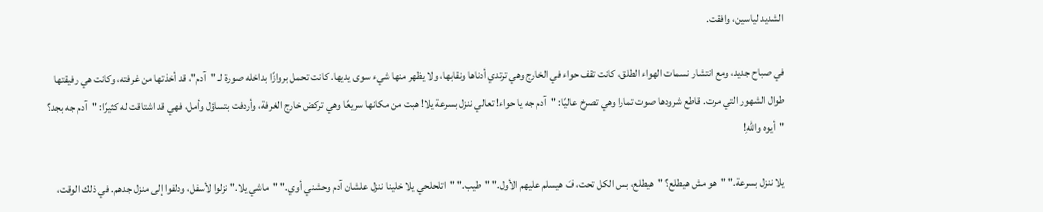الشديد لياسين، وافقت.

في صباح جديد، ومع انتشار نسمات الهواء الطلق، كانت تقف حواء في الخارج وهي ترتدي أدناها ونقابها، ولا يظهر منها شيء سوى يديها. كانت تحمل بروازًا بداخله صورة لـ "آدم"، قد أخذتها من غرفته، وكانت هي رفيقتها طوال الشهور التي مرت. قاطع شرودها صوت تمارا وهي تصرخ عاليًا: "آدم جه يا حواء! تعالي ننزل بسرعة يلا! هبت من مكانها سريعًا وهي تركض خارج الغرفة، وأردفت بتساؤل وأمل، فهي قد اشتاقت له كثيرًا: "آدم جه بجد؟ "أيوه واللهِ!

يلا ننزل بسرعة." "هو مش هيطلع؟ "هيطلع، بس الكل تحت، فَ هيسلم عليهم الأول." "طيب." "اتلحلحي يلا خلينا ننزل علشان آدم وحشني أوي." "ماشي يلا." نزلوا لأسفل، ودلفوا إلى منزل جدهم. في ذلك الوقت،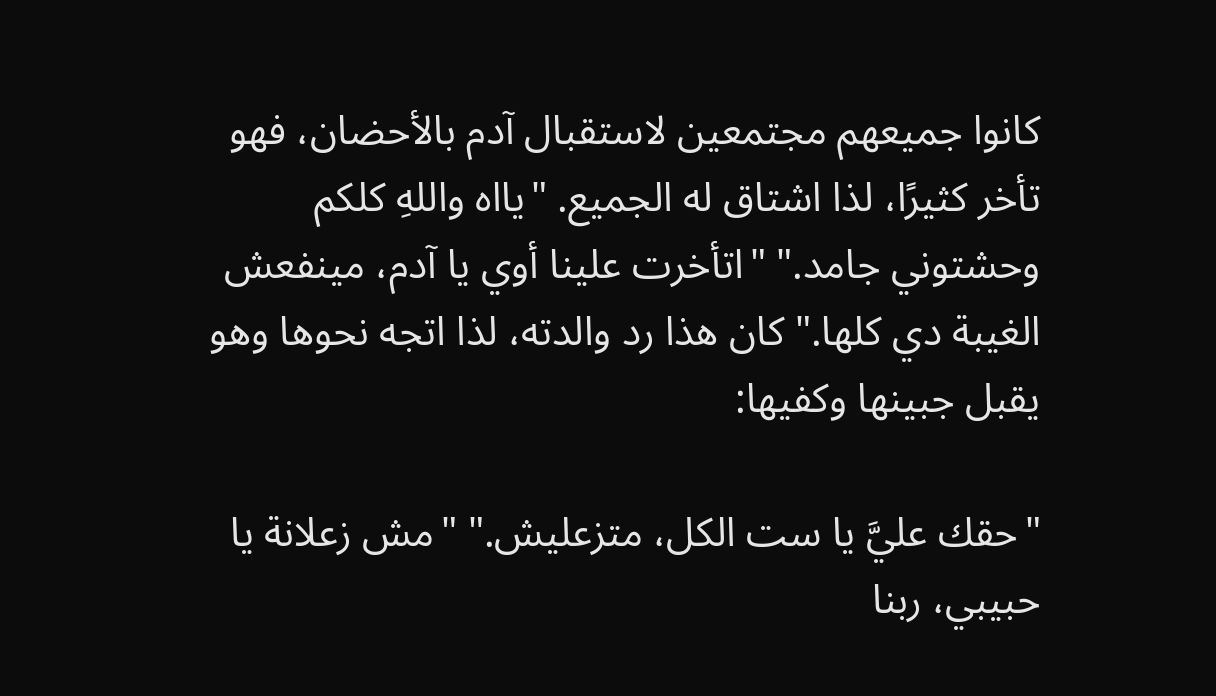كانوا جميعهم مجتمعين لاستقبال آدم بالأحضان، فهو تأخر كثيرًا، لذا اشتاق له الجميع. "يااه واللهِ كلكم وحشتوني جامد." "اتأخرت علينا أوي يا آدم، مينفعش الغيبة دي كلها." كان هذا رد والدته، لذا اتجه نحوها وهو يقبل جبينها وكفيها:

"حقك عليَّ يا ست الكل، متزعليش." "مش زعلانة يا حبيبي، ربنا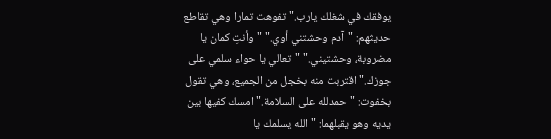يوفقك في شغلك يارب." تفوهت تمارا وهي تقاطع حديثهم: "آدم وحشتني أوي." "وأنتِ كمان يا مضروبة، وحشتيني." "تعالي يا حواء سلمي على جوزك." اقتربت منه بخجل من الجميع، وهي تقول بخفوت: "حمدلله على السلامة." امسك كفيها بين يديه وهو يقبلهما: "الله يسلمك يا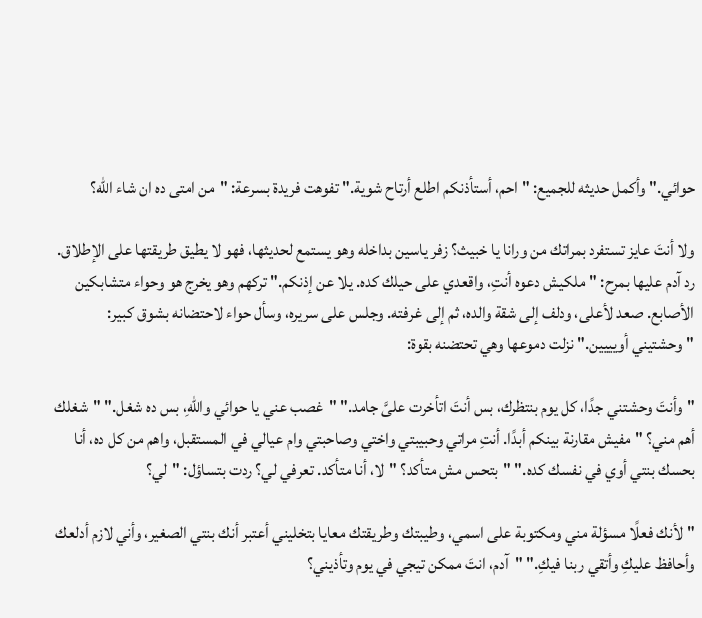حوائي." وأكمل حديثه للجميع: "احم، أستأذنكم اطلع أرتاح شوية." تفوهت فريدة بسرعة: "من امتى ده ان شاء الله؟

ولا أنتَ عايز تستفرد بمراتك من ورانا يا خبيث؟ زفر ياسين بداخله وهو يستمع لحديثها، فهو لا يطيق طريقتها على الإطلاق. رد آدم عليها بمرح: "ملكيش دعوه أنتِ، واقعدي على حيلك كده. يلا عن إذنكم." تركهم وهو يخرج هو وحواء متشابكين الأصابع. صعد لأعلى، ودلف إلى شقة والده، ثم إلى غرفته. وجلس على سريره، وسأل حواء لاحتضانه بشوق كبير: "وحشتيني أويييين." نزلت دموعها وهي تحتضنه بقوة:

"وأنتَ وحشتني جدًا، كل يوم بنتظرك، بس أنتَ اتأخرت علىَّ جامد." "غصب عني يا حوائي واللهِ، بس ده شغل." "شغلك أهم مني؟ "مفيش مقارنة بينكم أبدًا. أنتِ مراتي وحبيبتي واختي وصاحبتي وام عيالي في المستقبل، واهم من كل ده، أنا بحسك بنتي أوي في نفسك كده." "بتحس مش متأكد؟ "لا، أنا متأكد. تعرفي لي؟ ردت بتساؤل: "لي؟

"لأنك فعلًا مسؤلة مني ومكتوبة على اسمي، وطيبتك وطريقتك معايا بتخليني أعتبر أنك بنتي الصغير، وأني لازم أدلعك وأحافظ عليكِ وأتقي ربنا فيكِ." "آدم، انتَ ممكن تيجي في يوم وتأذيني؟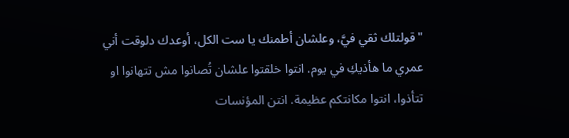"قولتلك ثقي فيَّ، وعلشان أطمنك يا ست الكل، أوعدك دلوقت أني عمري ما هأذيكِ في يوم. انتوا خلقتوا علشان تُصانوا مش تتهانوا او تتأذوا، انتوا مكانتكم عظيمة. انتن المؤنسات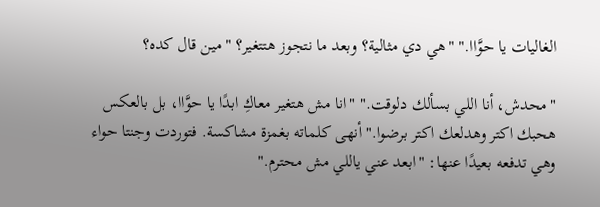الغاليات يا حوَّاا." "هي دي مثالية؟ وبعد ما نتجوز هتتغير؟ "مين قال كده؟

"محدش، أنا اللي بسألك دلوقت." "انا مش هتغير معاكِ ابدًا يا حوَّاا، بل بالعكس هحبك اكتر وهدلعك اكتر برضوا." أنهى كلماته بغمزة مشاكسة. فتوردت وجنتا حواء وهي تدفعه بعيدًا عنها: "ابعد عني ياللي مش محترم."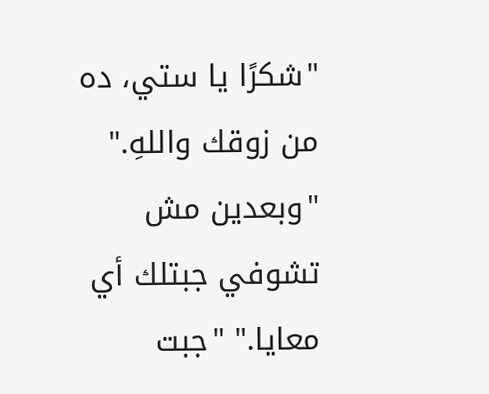"شكرًا يا ستي، ده من زوقك واللهِ." "وبعدين مش تشوفي جبتلك أي معايا." "جبت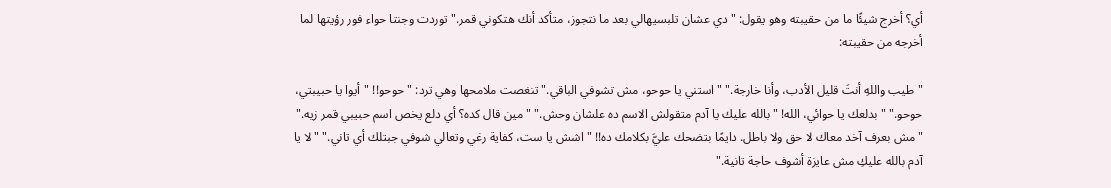أي؟ أخرج شيئًا ما من حقيبته وهو يقول: "دي عشان تلبسيهالي بعد ما نتجوز، متأكد أنك هتكوني قمر." توردت وجنتا حواء فور رؤيتها لما أخرجه من حقيبته:

"طيب واللهِ أنتَ قليل الأدب، وأنا خارجة." "استني يا حوحو، مش تشوفي الباقي." تنغصت ملامحها وهي ترد: "حوحو!! "أيوا يا حبيبتي، حوحو." "بدلعك يا حوائي، الله! "بالله عليك يا آدم متقولش الاسم ده علشان وحش." "مين قال كده؟ أي دلع يخص اسم حبيبي قمر زيه." "مش بعرف آخد معاك لا حق ولا باطل. دايمًا بتضحك عليَّ بكلامك ده!! "اشش يا ست، كفاية رغي وتعالي شوفي جبتلك أي تاني." "لا يا آدم بالله عليكِ مش عايزة أشوف حاجة تانية."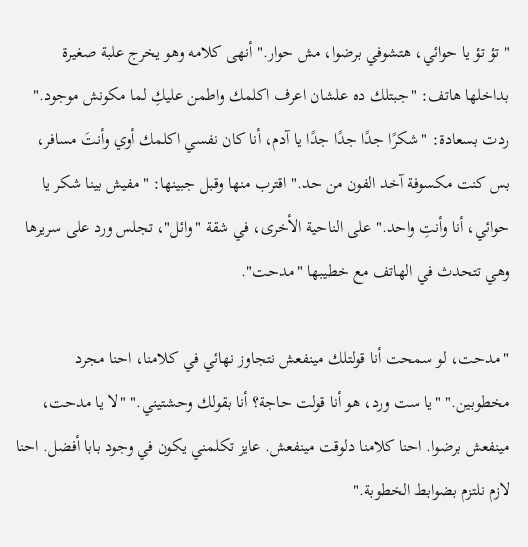"تؤ تؤ يا حوائي، هتشوفي برضوا، مش حوار." أنهى كلامه وهو يخرج علبة صغيرة بداخلها هاتف: "جبتلك ده علشان اعرف اكلمك واطمن عليكِ لما مكونش موجود." ردت بسعادة: "شكرًا جدًا جدًا جدًا يا آدم، أنا كان نفسي اكلمك أوي وأنتَ مسافر، بس كنت مكسوفة آخد الفون من حد." اقترب منها وقبل جبينها: "مفيش بينا شكر يا حوائي، أنا وأنتِ واحد." على الناحية الأخرى، في شقة "وائل"، تجلس ورد على سريرها وهي تتحدث في الهاتف مع خطيبها "مدحت".

"مدحت، لو سمحت أنا قولتلك مينفعش نتجاوز نهائي في كلامنا، احنا مجرد مخطوبين." "يا ست ورد، هو أنا قولت حاجة؟ أنا بقولك وحشتيني." "لا يا مدحت، مينفعش برضوا. احنا كلامنا دلوقت مينفعش. عايز تكلمني يكون في وجود بابا أفضل. احنا لازم نلتزم بضوابط الخطوبة."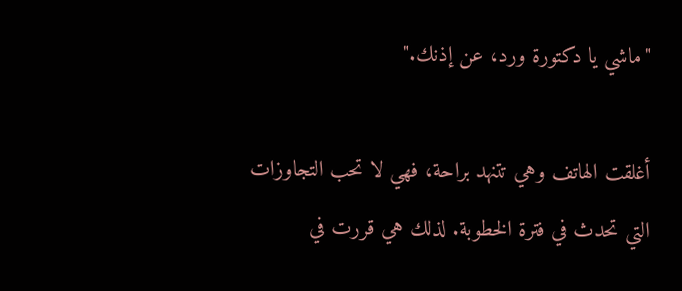"ماشي يا دكتورة ورد، عن إذنك."

أغلقت الهاتف وهي تتنهد براحة، فهي لا تحب التجاوزات التي تحدث في فترة الخطوبة. لذلك هي قررت في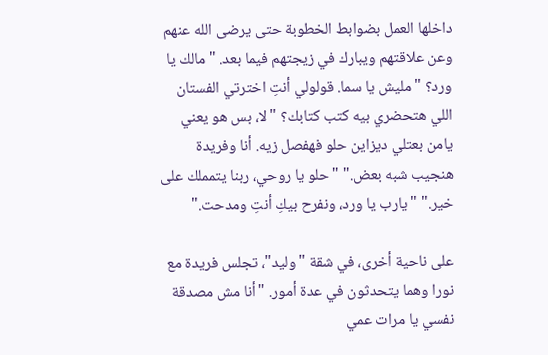داخلها العمل بضوابط الخطوبة حتى يرضى الله عنهم وعن علاقتهم ويبارك في زيجتهم فيما بعد. "مالك يا ورد؟ "مليش يا سما. قولولي أنتِ اخترتي الفستان اللي هتحضري بيه كتب كتابك؟ "لا، بس هو يعني يامن بعتلي ديزاين حلو فهفصل زيه. أنا وفريدة هنجيب شبه بعض." "حلو يا روحي، ربنا يتمملك على خير." "يارب يا ورد، ونفرح بيكِ أنتِ ومدحت."

على ناحية أخرى، في شقة "وليد"، تجلس فريدة مع نورا وهما يتحدثون في عدة أمور. "أنا مش مصدقة نفسي يا مرات عمي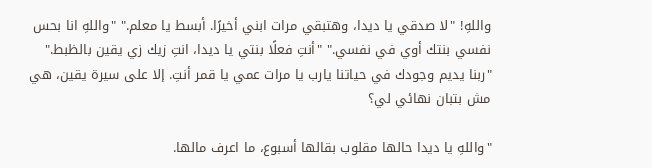واللهِ! "لا صدقي يا ديدا، وهتبقي مرات ابني أخيرًا. أبسط يا معلم." "واللهِ انا بحس نفسي بنتك أوي في نفسي." "أنتِ فعلًا بنتي يا ديدا، انتِ زيك زي يقين بالظبط." "ربنا يديم وجودك في حياتنا يارب يا مرات عمي يا قمر أنتِ. إلا على سيرة يقين، هي مش بتبان نهائي لي؟

"واللهِ يا ديدا حالها مقلوب بقالها أسبوع، ما اعرف مالها.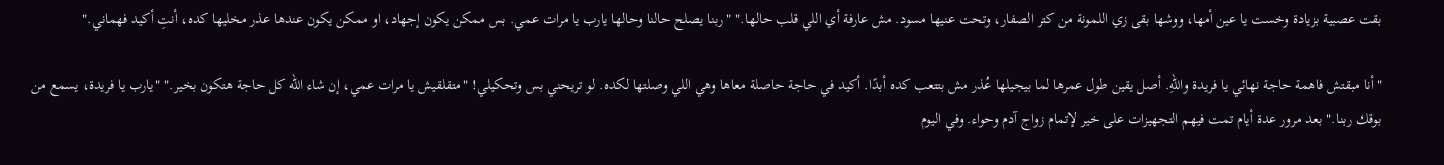بقت عصبية بزيادة وخست يا عين أمها، ووشها بقى زي اللمونة من كتر الصفار، وتحت عنيها مسود. مش عارفة أي اللي قلب حالها." "ربنا يصلح حالنا وحالها يارب يا مرات عمي. بس ممكن يكون إجهاد، او ممكن يكون عندها عذر مخليها كده، أنتِ أكيد فهماني."

"أنا مبقتش فاهمة حاجة نهائي يا فريدة واللهِ. أصل يقين طول عمرها لما بيجيلها عُذر مش بتتعب كده أبدًا. أكيد في حاجة حاصلة معاها وهي اللي وصلتها لكده. لو تريحني بس وتحكيلي! "متقلقيش يا مرات عمي، إن شاء الله كل حاجة هتكون بخير." "يارب يا فريدة، يسمع من بوقك ربنا." بعد مرور عدة أيام تمت فيهم التجهيزات على خير لإتمام زواج آدم وحواء. وفي اليوم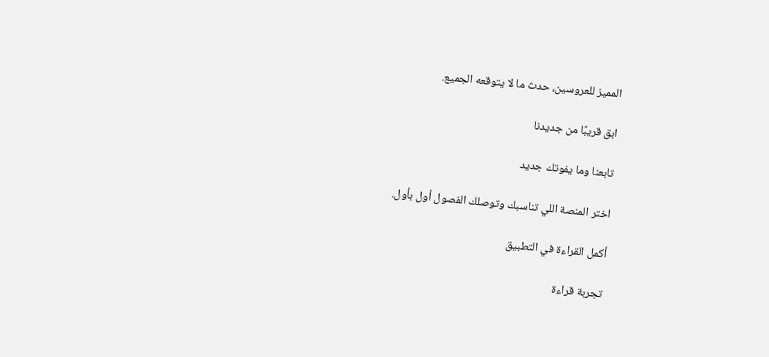المميز للعروسين، حدث ما لا يتوقعه الجميع.

ابق قريبًا من جديدنا

تابعنا وما يفوتك جديد

اختر المنصة اللي تناسبك وتوصلك الفصول أول بأول.

أكمل القراءة في التطبيق

تجربة قراءة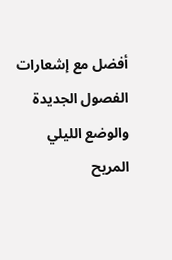أفضل مع إشعارات الفصول الجديدة والوضع الليلي المريح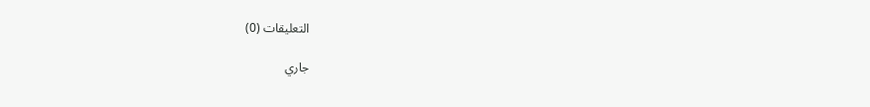التعليقات (0)

جاري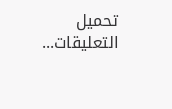تحميل التعليقات...